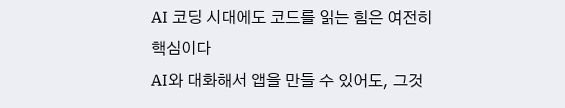AI 코딩 시대에도 코드를 읽는 힘은 여전히 핵심이다
AI와 대화해서 앱을 만들 수 있어도, 그것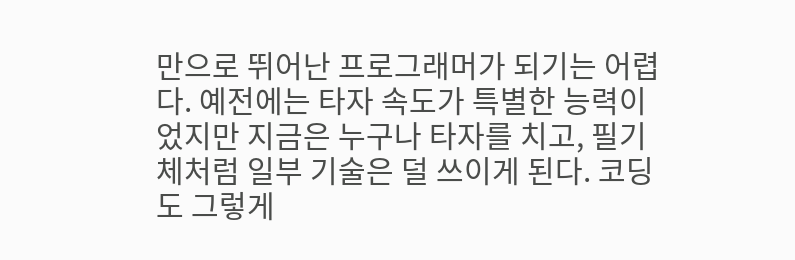만으로 뛰어난 프로그래머가 되기는 어렵다. 예전에는 타자 속도가 특별한 능력이었지만 지금은 누구나 타자를 치고, 필기체처럼 일부 기술은 덜 쓰이게 된다. 코딩도 그렇게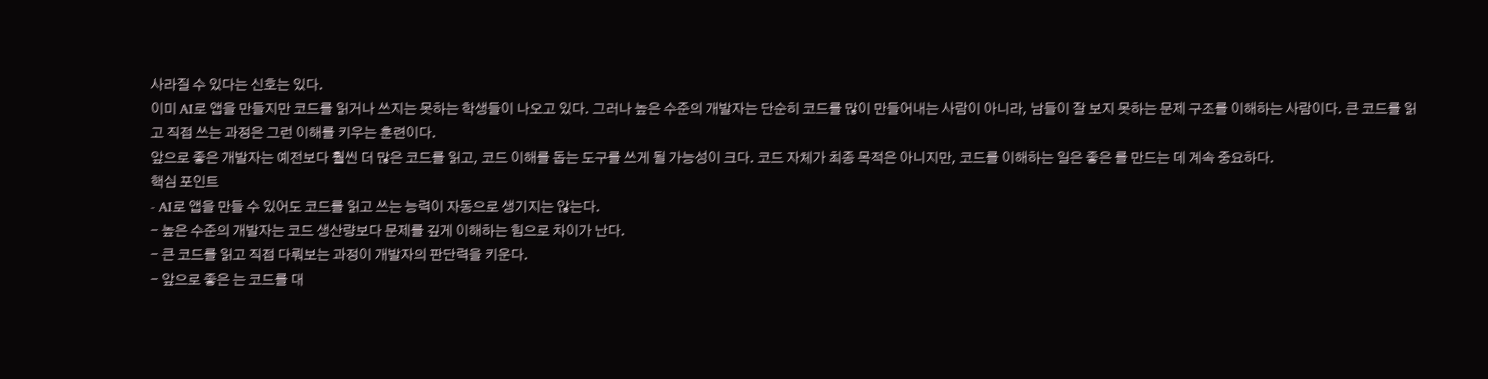사라질 수 있다는 신호는 있다.
이미 AI로 앱을 만들지만 코드를 읽거나 쓰지는 못하는 학생들이 나오고 있다. 그러나 높은 수준의 개발자는 단순히 코드를 많이 만들어내는 사람이 아니라, 남들이 잘 보지 못하는 문제 구조를 이해하는 사람이다. 큰 코드를 읽고 직접 쓰는 과정은 그런 이해를 키우는 훈련이다.
앞으로 좋은 개발자는 예전보다 훨씬 더 많은 코드를 읽고, 코드 이해를 돕는 도구를 쓰게 될 가능성이 크다. 코드 자체가 최종 목적은 아니지만, 코드를 이해하는 일은 좋은 를 만드는 데 계속 중요하다.
핵심 포인트
- AI로 앱을 만들 수 있어도 코드를 읽고 쓰는 능력이 자동으로 생기지는 않는다.
- 높은 수준의 개발자는 코드 생산량보다 문제를 깊게 이해하는 힘으로 차이가 난다.
- 큰 코드를 읽고 직접 다뤄보는 과정이 개발자의 판단력을 키운다.
- 앞으로 좋은 는 코드를 대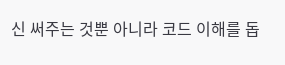신 써주는 것뿐 아니라 코드 이해를 돕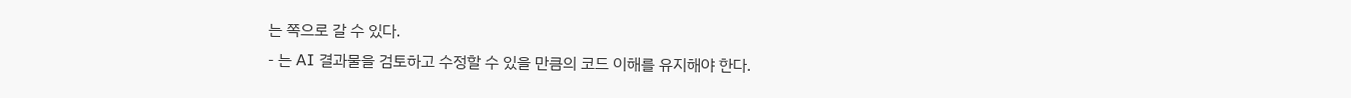는 쪽으로 갈 수 있다.
- 는 AI 결과물을 검토하고 수정할 수 있을 만큼의 코드 이해를 유지해야 한다.